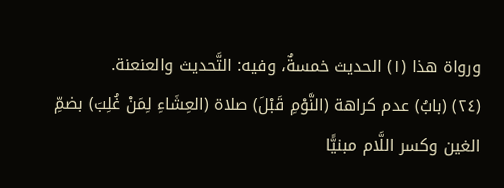ورواة هذا (١) الحديث خمسةٌ، وفيه: التَّحديث والعنعنة.
(٢٤) (بابُ) عدم كراهة (النَّوْمِ قَبْلَ) صلاة (العِشَاءِ لِمَنْ غُلِبَ) بضمِّ الغين وكسر اللَّام مبنيًّا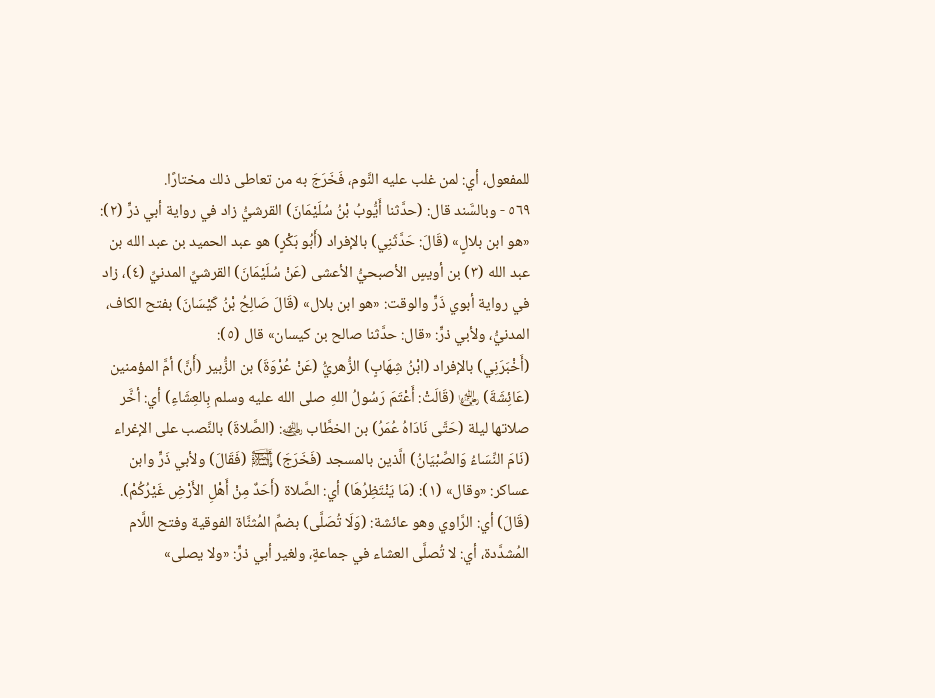للمفعول، أي: لمن غلب عليه النَّوم، فَخَرَجَ به من تعاطى ذلك مختارًا.
٥٦٩ - وبالسَّند قال: (حدَّثنا أَيُّوبُ بْنُ سُلَيْمَانَ) القرشيُّ زاد في رواية أبي ذرٍّ (٢): «هو ابن بلالٍ» (قَالَ: حَدَّثَنِي) بالإفراد (أَبُو بَكْرٍ) هو عبد الحميد بن عبد الله بن عبد الله (٣) بن أويسٍ الأصبحيُّ الأعشى (عَنْ سُلَيْمَانَ) القرشيِّ المدنيِّ (٤)، زاد في رواية أبوي ذَرٍّ والوقت: «هو ابن بلال» (قَالَ صَالِحُ بْنُ كَيْسَانَ) بفتح الكاف، المدنيُّ، ولأبي ذرٍّ: «قال: حدَّثنا صالح بن كيسان» قال (٥):
(أَخْبَرَنِي) بالإفراد (ابْنُ شِهَابٍ) الزُّهريُّ (عَنْ عُرْوَةَ) بن الزُّبير (أَنَّ) أمَّ المؤمنين (عَائِشَةَ) ﵂ (قَالَتْ: أَعْتَمَ رَسُولُ اللهِ صلى الله عليه وسلم بِالعِشَاءِ) أي: أخَّر صلاتها ليلة (حَتَّى نَادَاهُ عُمَرُ) بن الخطَّاب ﵁: (الصَّلاةَ) بالنَّصب على الإغراء (نَامَ النِّسَاءُ وَالصِّبْيَانُ) الَّذين بالمسجد (فَخَرَجَ) ﵊ (فَقَالَ) ولأبي ذَرٍّ وابن عساكر: «وقال» (١): (مَا يَنْتَظِرُهَا) أي: الصَّلاة (أَحَدٌ مِنْ أَهْلِ الأَرْضِ غَيْرُكُمْ). (قَالَ) أي: الرَّاوي وهو عائشة: (وَلَا تُصَلَّى) بضمِّ المُثنَّاة الفوقية وفتح اللَّام المُشدَّدة، أي: لا تُصلَّى العشاء في جماعةٍ، ولغير أبي ذرٍّ: «ولا يصلى»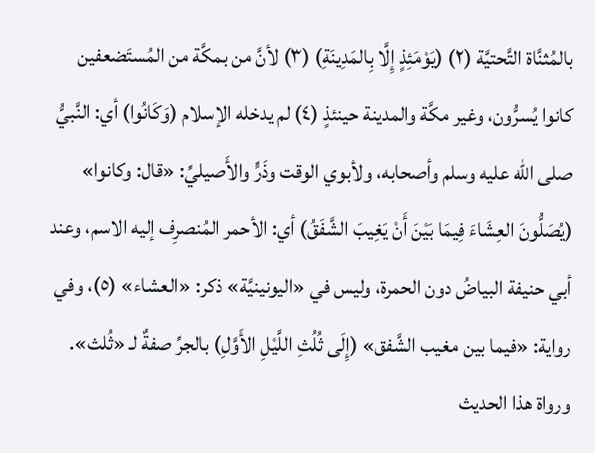بالمُثنَّاة التَّحتيَّة (٢) (يَوْمَئِذٍ إِلَّا بِالمَدِينَةِ) (٣) لأنَّ من بمكَّة من المُستَضعفين كانوا يُسرُّون، وغير مكَّة والمدينة حينئذٍ (٤) لم يدخله الإسلام (وَكَانُوا) أي: النَّبيُّ صلى الله عليه وسلم وأصحابه، ولأبوي الوقت وذَرٍّ والأَصيليِّ: «قال: وكانوا» (يُصَلُّونَ العِشَاءَ فِيمَا بَيْنَ أَنْ يَغِيبَ الشَّفَقُ) أي: الأحمر المُنصرِف إليه الاسم، وعند أبي حنيفة البياضُ دون الحمرة، وليس في «اليونينيَّة» ذكر: «العشاء» (٥)، وفي رواية: «فيما بين مغيب الشَّفق» (إِلَى ثُلُثِ اللَّيْلِ الأَوَّلِ) بالجرِّ صفةٌ لـ «ثُلث».
ورواة هذا الحديث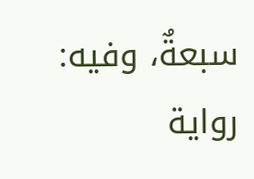سبعةٌ، وفيه: رواية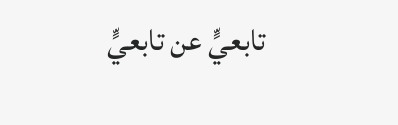تابعيٍّ عن تابعيٍّ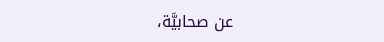عن صحابيَّة،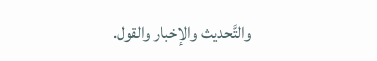والتَّحديث والإخبار والقول.